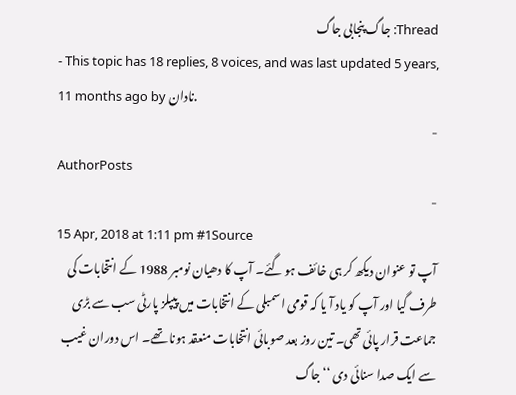Thread: جاگ پنجابی جاگ
- This topic has 18 replies, 8 voices, and was last updated 5 years, 11 months ago by نادان.
-
AuthorPosts
-
15 Apr, 2018 at 1:11 pm #1Source
آپ تو عنوان دیکھ کر ہی خائف ہو گئے۔ آپ کا دھیان نومبر 1988 کے انتخابات کی طرف گیا اور آپ کو یاد آ یا کہ قومی اسمبلی کے انتخابات میں پیپلز پارٹی سب سے بڑی جماعت قرار پائی تھی۔ تین روز بعد صوبائی انتخابات منعقد ہونا تھے۔ اس دوران غیب سے ایک صدا سنائی دی ‘‘جاگ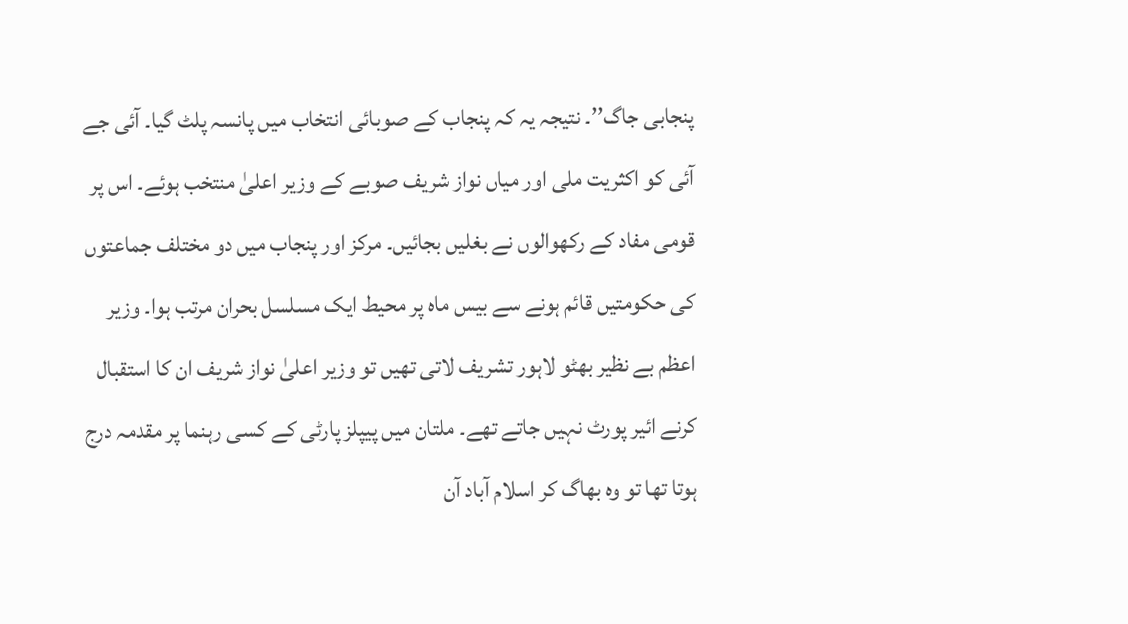پنجابی جاگ’’۔ نتیجہ یہ کہ پنجاب کے صوبائی انتخاب میں پانسہ پلٹ گیا۔ آئی جے آئی کو اکثریت ملی اور میاں نواز شریف صوبے کے وزیر اعلیٰ منتخب ہوئے۔ اس پر قومی مفاد کے رکھوالوں نے بغلیں بجائیں۔ مرکز اور پنجاب میں دو مختلف جماعتوں کی حکومتیں قائم ہونے سے بیس ماہ پر محیط ایک مسلسل بحران مرتب ہوا۔ وزیر اعظم بے نظیر بھٹو لاہور تشریف لاتی تھیں تو وزیر اعلیٰ نواز شریف ان کا استقبال کرنے ائیر پورٹ نہیں جاتے تھے۔ ملتان میں پیپلز پارٹی کے کسی رہنما پر مقدمہ درج ہوتا تھا تو وہ بھاگ کر اسلام آباد آن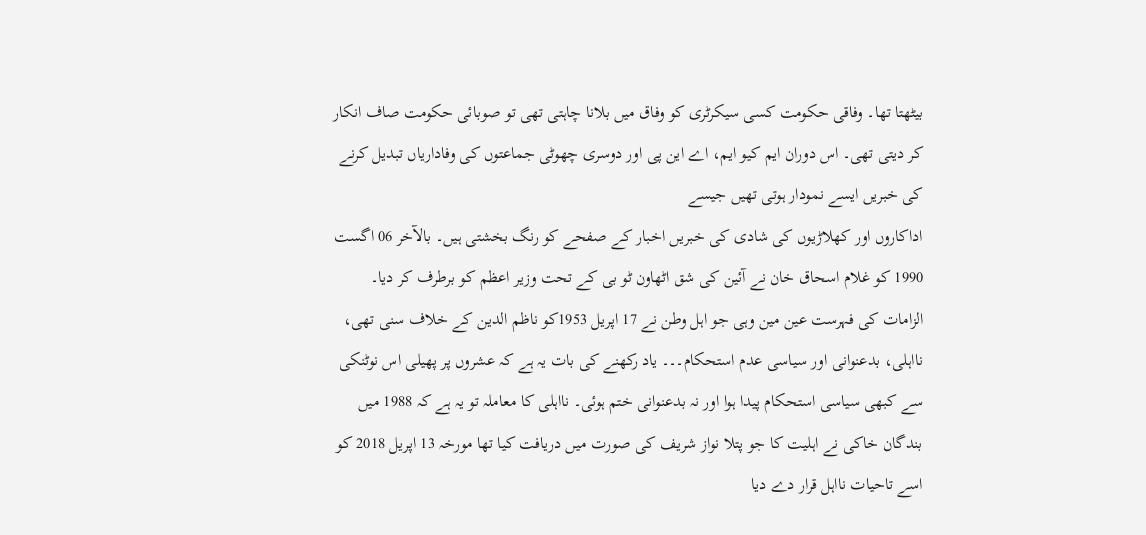بیٹھتا تھا۔ وفاقی حکومت کسی سیکرٹری کو وفاق میں بلانا چاہتی تھی تو صوبائی حکومت صاف انکار کر دیتی تھی۔ اس دوران ایم کیو ایم، اے این پی اور دوسری چھوٹی جماعتوں کی وفاداریاں تبدیل کرنے کی خبریں ایسے نمودار ہوتی تھیں جیسے
اداکاروں اور کھلاڑیوں کی شادی کی خبریں اخبار کے صفحے کو رنگ بخشتی ہیں۔ بالآخر 06 اگست 1990 کو غلام اسحاق خان نے آئین کی شق اٹھاون ٹو بی کے تحت وزیر اعظم کو برطرف کر دیا۔ الزامات کی فہرست عین مین وہی جو اہل وطن نے 17 اپریل 1953کو ناظم الدین کے خلاف سنی تھی، نااہلی، بدعنوانی اور سیاسی عدم استحکام۔۔۔ یاد رکھنے کی بات یہ ہے کہ عشروں پر پھیلی اس نوٹنکی سے کبھی سیاسی استحکام پیدا ہوا اور نہ بدعنوانی ختم ہوئی۔ نااہلی کا معاملہ تو یہ ہے کہ 1988 میں بندگان خاکی نے اہلیت کا جو پتلا نواز شریف کی صورت میں دریافت کیا تھا مورخہ 13 اپریل 2018 کو اسے تاحیات نااہل قرار دے دیا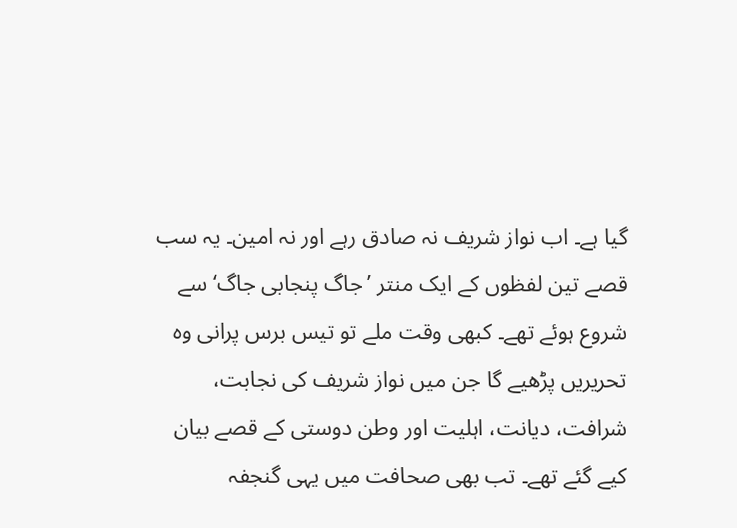گیا ہے۔ اب نواز شریف نہ صادق رہے اور نہ امین۔ یہ سب قصے تین لفظوں کے ایک منتر ’جاگ پنجابی جاگ‘ سے شروع ہوئے تھے۔ کبھی وقت ملے تو تیس برس پرانی وہ تحریریں پڑھیے گا جن میں نواز شریف کی نجابت، شرافت، دیانت، اہلیت اور وطن دوستی کے قصے بیان کیے گئے تھے۔ تب بھی صحافت میں یہی گنجفہ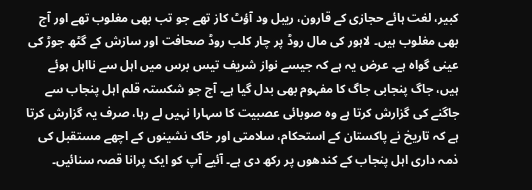کبیر، لغت ہائے حجازی کے قارون، ریبل ود آؤٹ کاز تھے جو تب بھی مغلوب تھے اور آج بھی مغلوب ہیں۔ لاہور کی مال روڈ پر چار کلب روڈ صحافت اور سازش کے گٹھ جوڑ کی عینی گواہ ہے۔ عرض یہ ہے کہ جیسے نواز شریف تیس برس میں اہل سے نااہل ہوئے ہیں، جاگ پنجابی جاگ کا مفہوم بھی بدل گیا ہے۔ آج جو شکستہ قلم اہل پنجاب سے جاگنے کی گزارش کرتا ہے وہ صوبائی عصبیت کا سہارا نہیں لے رہا، صرف یہ گزارش کرتا ہے کہ تاریخ نے پاکستان کے استحکام، سلامتی اور خاک نشینوں کے اچھے مستقبل کی ذمہ داری اہل پنجاب کے کندھوں پر رکھ دی ہے۔ آئیے آپ کو ایک پرانا قصہ سنائیں۔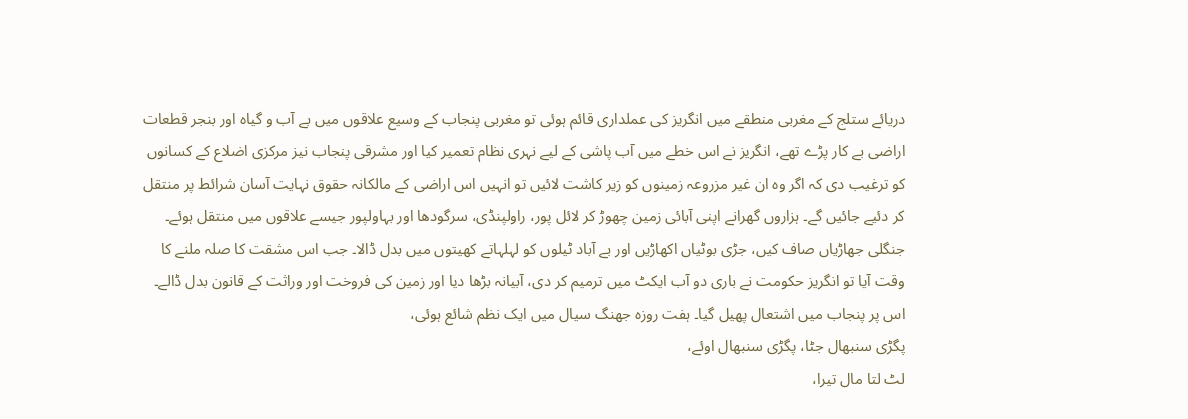دریائے ستلج کے مغربی منطقے میں انگریز کی عملداری قائم ہوئی تو مغربی پنجاب کے وسیع علاقوں میں بے آب و گیاہ اور بنجر قطعات اراضی بے کار پڑے تھے، انگریز نے اس خطے میں آب پاشی کے لیے نہری نظام تعمیر کیا اور مشرقی پنجاب نیز مرکزی اضلاع کے کسانوں کو ترغیب دی کہ اگر وہ ان غیر مزروعہ زمینوں کو زیر کاشت لائیں تو انہیں اس اراضی کے مالکانہ حقوق نہایت آسان شرائط پر منتقل کر دئیے جائیں گے۔ ہزاروں گھرانے اپنی آبائی زمین چھوڑ کر لائل پور، راولپنڈی، سرگودھا اور بہاولپور جیسے علاقوں میں منتقل ہوئے۔ جنگلی جھاڑیاں صاف کیں، جڑی بوٹیاں اکھاڑیں اور بے آباد ٹیلوں کو لہلہاتے کھیتوں میں بدل ڈالا۔ جب اس مشقت کا صلہ ملنے کا وقت آیا تو انگریز حکومت نے باری دو آب ایکٹ میں ترمیم کر دی، آبیانہ بڑھا دیا اور زمین کی فروخت اور وراثت کے قانون بدل ڈالے۔ اس پر پنجاب میں اشتعال پھیل گیا۔ ہفت روزہ جھنگ سیال میں ایک نظم شائع ہوئی،
پگڑی سنبھال جٹا، پگڑی سنبھال اوئے،
لٹ لتا مال تیرا،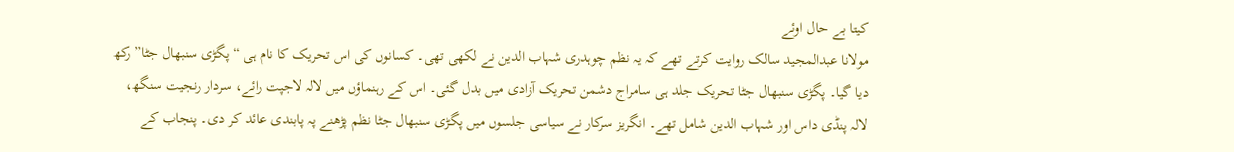کیتا بے حال اوئے
مولانا عبدالمجید سالک روایت کرتے تھے کہ یہ نظم چوہدری شہاب الدین نے لکھی تھی۔ کسانوں کی اس تحریک کا نام ہی “پگڑی سنبھال جٹا” رکھ دیا گیا۔ پگڑی سنبھال جٹا تحریک جلد ہی سامراج دشمن تحریک آزادی میں بدل گئی۔ اس کے رہنماؤں میں لالہ لاجپت رائے، سردار رنجیت سنگھ، لالہ پنڈی داس اور شہاب الدین شامل تھے۔ انگریز سرکار نے سیاسی جلسوں میں پگڑی سنبھال جٹا نظم پڑھنے پہ پابندی عائد کر دی۔ پنجاب کے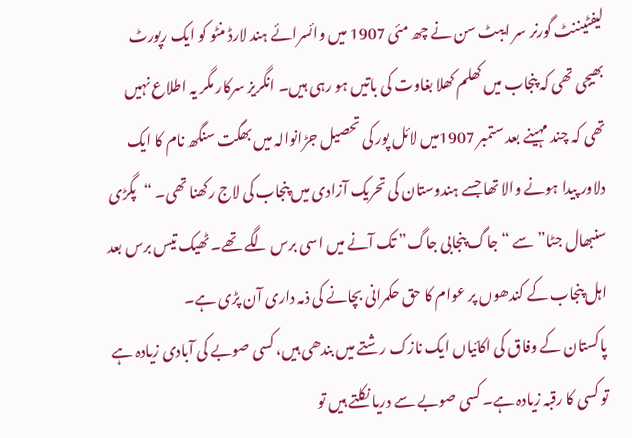لیفٹیننٹ گورنر سر ایبٹ سن نے چھ مئی 1907 میں وائسرائے ہند لارڈ منٹو کو ایک رپورٹ بھیجی تھی کہ پنجاب میں کھلم کھلا بغاوت کی باتیں ہو رہی ہیں۔ انگریز سرکار مگر یہ اطلاع نہیں تھی کہ چند مہینے بعد ستمبر 1907میں لائل پور کی تحصیل جڑانوالہ میں بھگت سنگھ نام کا ایک دلاور پیدا ہونے والا تھا جسے ہندوستان کی تحریک آزادی میں پنجاب کی لاج رکھنا تھی۔ “پگڑی سنبھال جٹا” سے “جاگ پنجابی جاگ” تک آنے میں اسی برس لگے تھے۔ ٹھیک تیس برس بعد اہل پنجاب کے کندھوں پر عوام کا حق حکمرانی بچانے کی ذمہ داری آن پڑی ہے۔
پاکستان کے وفاق کی اکائیاں ایک نازک رشتے میں بندھی ہیں، کسی صوبے کی آبادی زیادہ ہے تو کسی کا رقبہ زیادہ ہے۔ کسی صوبے سے دریا نکلتے ہیں تو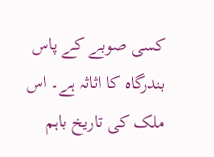کسی صوبے کے پاس بندرگاہ کا اثاثہ ہے۔ اس ملک کی تاریخ باہم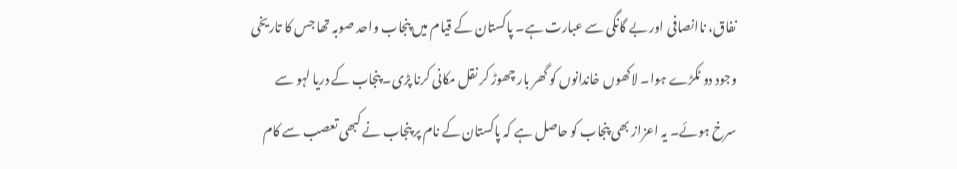نفاق، ناانصافی اور بے گانگی سے عبارت ہے۔ پاکستان کے قیام میں پنجاب واحد صوبہ تھا جس کا تاریخی وجود دو ٹکڑے ہوا۔ لاکھوں خاندانوں کو گھر بار چھوڑ کر نقل مکانی کرنا پڑی۔ پنجاب کے دریا لہو سے سرخ ہوئے۔ یہ اعزاز بھی پنجاب کو حاصل ہے کہ پاکستان کے نام پر پنجاب نے کبھی تعصب سے کام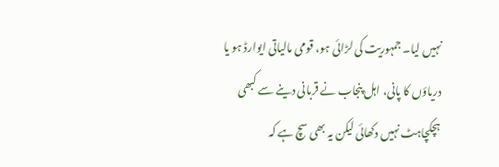نہیں لیا۔ جمہوریت کی لڑائی ہو، قومی مالیاتی ایوارڈ ہو یا دریاؤں کا پانی، اہل پنجاب نے قربانی دینے سے کبھی ہچکچاہٹ نہیں دکھائی لیکن یہ بھی سچ ہے کہ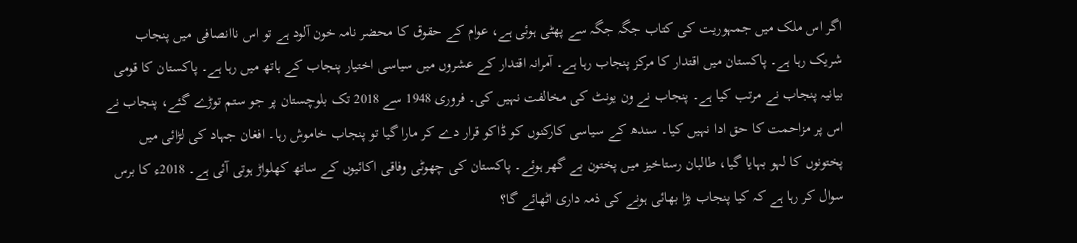اگر اس ملک میں جمہوریت کی کتاب جگہ جگہ سے پھٹی ہوئی ہے، عوام کے حقوق کا محضر نامہ خون آلود ہے تو اس ناانصافی میں پنجاب شریک رہا ہے۔ پاکستان میں اقتدار کا مرکز پنجاب رہا ہے۔ آمرانہ اقتدار کے عشروں میں سیاسی اختیار پنجاب کے ہاتھ میں رہا ہے۔ پاکستان کا قومی بیانیہ پنجاب نے مرتب کیا ہے۔ پنجاب نے ون یونٹ کی مخالفت نہیں کی۔ فروری 1948 سے 2018 تک بلوچستان پر جو ستم توڑے گئے، پنجاب نے اس پر مزاحمت کا حق ادا نہیں کیا۔ سندھ کے سیاسی کارکنوں کو ڈاکو قرار دے کر مارا گیا تو پنجاب خاموش رہا۔ افغان جہاد کی لڑائی میں پختونوں کا لہو بہایا گیا، طالبان رستاخیز میں پختون بے گھر ہوئے۔ پاکستان کی چھوٹی وفاقی اکائیوں کے ساتھ کھلواڑ ہوتی آئی ہے۔ 2018ء کا برس سوال کر رہا ہے کہ کیا پنجاب بڑا بھائی ہونے کی ذمہ داری اٹھائے گا؟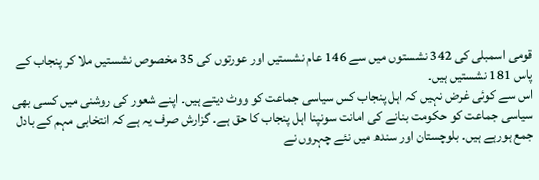قومی اسمبلی کی 342 نشستوں میں سے 146 عام نشستیں اور عورتوں کی 35 مخصوص نشستیں ملا کر پنجاب کے پاس 181 نشستیں ہیں۔
اس سے کوئی غرض نہیں کہ اہل پنجاب کس سیاسی جماعت کو ووٹ دیتے ہیں۔ اپنے شعور کی روشنی میں کسی بھی سیاسی جماعت کو حکومت بنانے کی امانت سونپنا اہل پنجاب کا حق ہے۔ گزارش صرف یہ ہے کہ انتخابی مہم کے بادل جمع ہورہے ہیں۔ بلوچستان اور سندھ میں نئے چہروں نے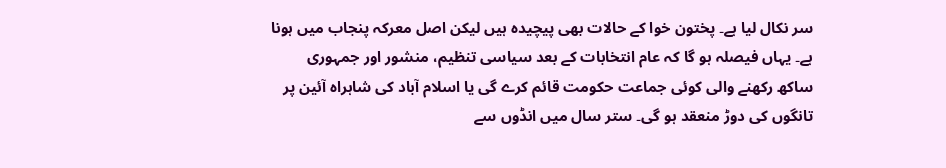سر نکال لیا ہے۔ پختون خوا کے حالات بھی پیچیدہ ہیں لیکن اصل معرکہ پنجاب میں ہونا ہے۔ یہاں فیصلہ ہو گا کہ عام انتخابات کے بعد سیاسی تنظیم، منشور اور جمہوری ساکھ رکھنے والی کوئی جماعت حکومت قائم کرے گی یا اسلام آباد کی شاہراہ آئین پر تانگوں کی دوڑ منعقد ہو گی۔ ستر سال میں انڈوں سے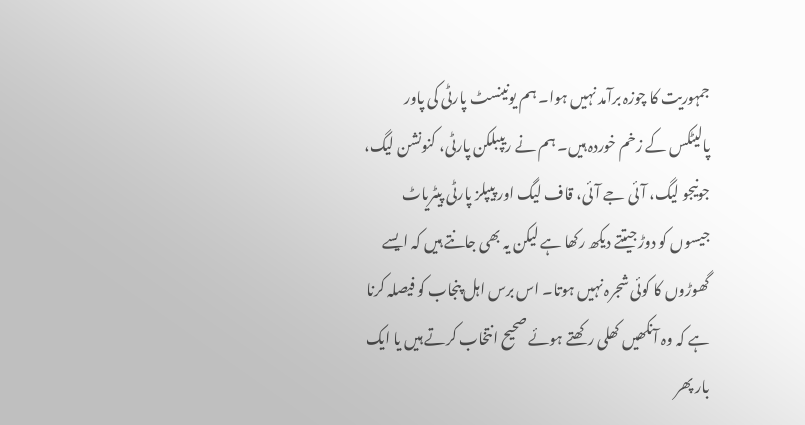جمہوریت کا چوزہ برآمد نہیں ہوا۔ ہم یونینسٹ پارٹی کی پاور پالیٹکس کے زخم خوردہ ہیں۔ ہم نے ریپبلکن پارٹی، کنونشن لیگ، جونیجو لیگ، آئی جے آئی، قاف لیگ اور پیپلز پارٹی پیٹریاٹ جیسوں کو دوڑ جیتتے دیکھ رکھا ہے لیکن یہ بھی جانتے ہیں کہ ایسے گھوڑوں کا کوئی شجرہ نہیں ہوتا۔ اس برس اہل پنجاب کو فیصلہ کرنا ہے کہ وہ آنکھیں کھلی رکھتے ہوئے صحیح انتخاب کرتے ہیں یا ایک بار پھر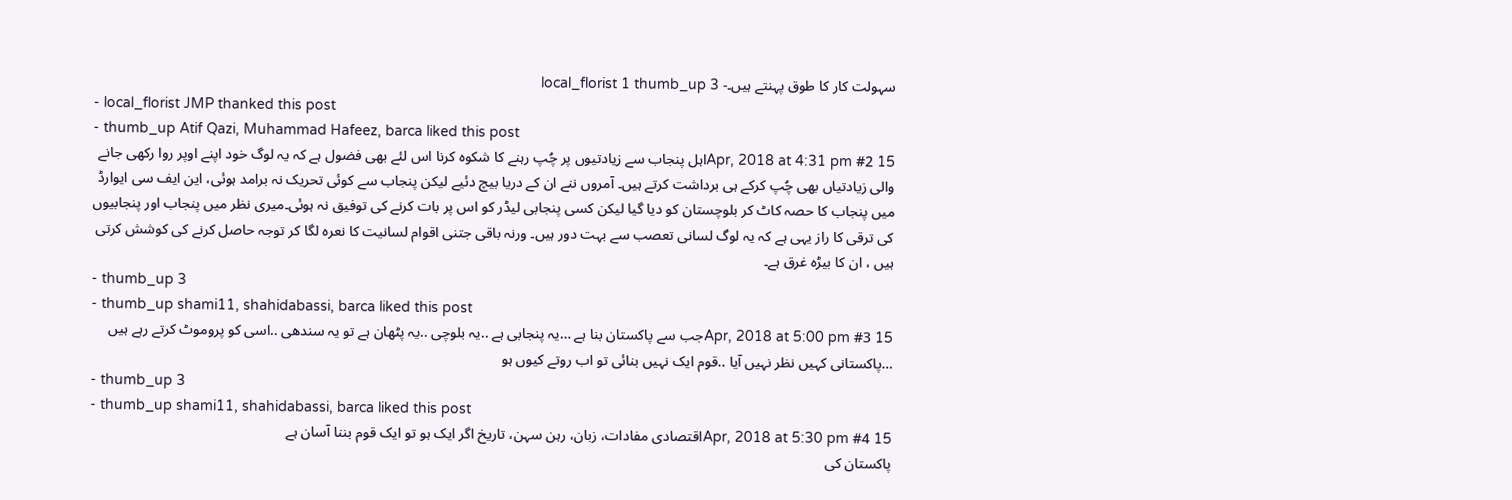سہولت کار کا طوق پہنتے ہیں۔- local_florist 1 thumb_up 3
- local_florist JMP thanked this post
- thumb_up Atif Qazi, Muhammad Hafeez, barca liked this post
15 Apr, 2018 at 4:31 pm #2اہل پنجاب سے زیادتیوں پر چُپ رہنے کا شکوہ کرنا اس لئے بھی فضول ہے کہ یہ لوگ خود اپنے اوپر روا رکھی جانے والی زیادتیاں بھی چُپ کرکے ہی برداشت کرتے ہیں۔ آمروں ننے ان کے دریا بیچ دئیے لیکن پنجاب سے کوئی تحریک نہ برامد ہوئی، این ایف سی ایوارڈ میں پنجاب کا حصہ کاٹ کر بلوچستان کو دیا گیا لیکن کسی پنجابی لیڈر کو اس پر بات کرنے کی توفیق نہ ہوئی۔میری نظر میں پنجاب اور پنجابیوں کی ترقی کا راز یہی ہے کہ یہ لوگ لسانی تعصب سے بہت دور ہیں۔ ورنہ باقی جتنی اقوام لسانیت کا نعرہ لگا کر توجہ حاصل کرنے کی کوشش کرتی ہیں ، ان کا بیڑہ غرق ہے۔
- thumb_up 3
- thumb_up shami11, shahidabassi, barca liked this post
15 Apr, 2018 at 5:00 pm #3جب سے پاکستان بنا ہے …یہ پنجابی ہے ..یہ بلوچی ..یہ پٹھان ہے تو یہ سندھی ..اسی کو پروموٹ کرتے رہے ہیں …پاکستانی کہیں نظر نہیں آیا ..قوم ایک نہیں بنائی تو اب روتے کیوں ہو
- thumb_up 3
- thumb_up shami11, shahidabassi, barca liked this post
15 Apr, 2018 at 5:30 pm #4اقتصادی مفادات، زبان، رہن سہن، تاریخ اگر ایک ہو تو ایک قوم بننا آسان ہے
پاکستان کی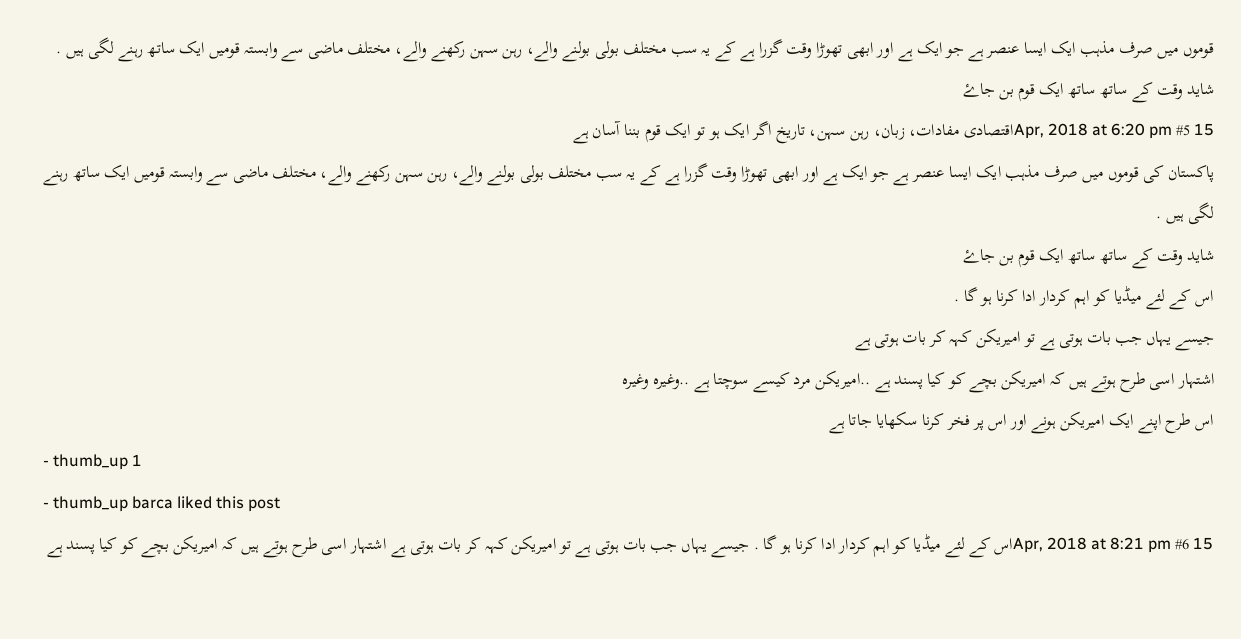قوموں میں صرف مذہب ایک ایسا عنصر ہے جو ایک ہے اور ابھی تھوڑا وقت گزرا ہے کے یہ سب مختلف بولی بولنے والے، رہن سہن رکھنے والے، مختلف ماضی سے وابستہ قومیں ایک ساتھ رہنے لگی ہیں .
شاید وقت کے ساتھ ساتھ ایک قوم بن جاۓ
15 Apr, 2018 at 6:20 pm #5اقتصادی مفادات، زبان، رہن سہن، تاریخ اگر ایک ہو تو ایک قوم بننا آسان ہے
پاکستان کی قوموں میں صرف مذہب ایک ایسا عنصر ہے جو ایک ہے اور ابھی تھوڑا وقت گزرا ہے کے یہ سب مختلف بولی بولنے والے، رہن سہن رکھنے والے، مختلف ماضی سے وابستہ قومیں ایک ساتھ رہنے لگی ہیں .
شاید وقت کے ساتھ ساتھ ایک قوم بن جاۓ
اس کے لئے میڈیا کو اہم کردار ادا کرنا ہو گا .
جیسے یہاں جب بات ہوتی ہے تو امیریکن کہہ کر بات ہوتی ہے
اشتہار اسی طرح ہوتے ہیں کہ امیریکن بچے کو کیا پسند ہے ..امیریکن مرد کیسے سوچتا ہے ..وغیرہ وغیرہ
اس طرح اپنے ایک امیریکن ہونے اور اس پر فخر کرنا سکھایا جاتا ہے
- thumb_up 1
- thumb_up barca liked this post
15 Apr, 2018 at 8:21 pm #6اس کے لئے میڈیا کو اہم کردار ادا کرنا ہو گا . جیسے یہاں جب بات ہوتی ہے تو امیریکن کہہ کر بات ہوتی ہے اشتہار اسی طرح ہوتے ہیں کہ امیریکن بچے کو کیا پسند ہے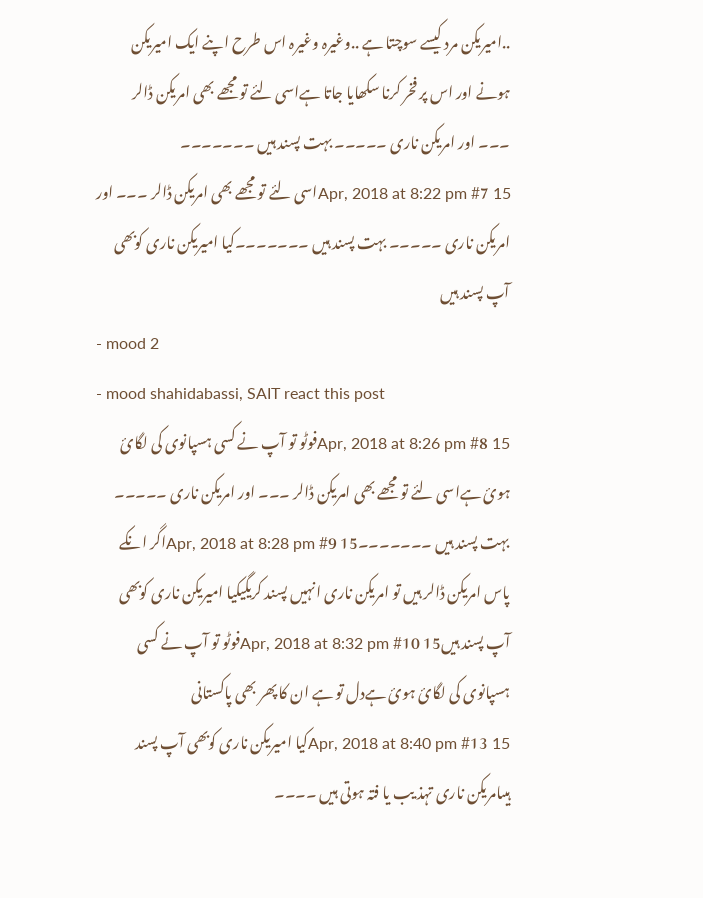..امیریکن مرد کیسے سوچتا ہے ..وغیرہ وغیرہ اس طرح اپنے ایک امیریکن ہونے اور اس پر فخر کرنا سکھایا جاتا ہےاسی لئے تو مجھے بھی امریکن ڈالر ۔۔۔ اور امریکن ناری ۔۔۔۔۔ بہت پسند ہیں ۔۔۔۔۔۔۔
15 Apr, 2018 at 8:22 pm #7اسی لئے تو مجھے بھی امریکن ڈالر ۔۔۔ اور امریکن ناری ۔۔۔۔۔ بہت پسند ہیں ۔۔۔۔۔۔۔کیا امیریکن ناری کوبھی آپ پسند ہیں
- mood 2
- mood shahidabassi, SAIT react this post
15 Apr, 2018 at 8:26 pm #8فوٹو تو آپ نے کسی ہسپانوی کی لگائ ہوئ ہےاسی لئے تو مجھے بھی امریکن ڈالر ۔۔۔ اور امریکن ناری ۔۔۔۔۔ بہت پسند ہیں ۔۔۔۔۔۔۔15 Apr, 2018 at 8:28 pm #9اگر انکے پاس امریکن ڈالر ہیں تو امریکن ناری انہیں پسند کریگیکیا امیریکن ناری کوبھی آپ پسند ہیں15 Apr, 2018 at 8:32 pm #10فوٹو تو آپ نے کسی ہسپانوی کی لگائ ہوئ ہےدل تو ہے ان کا پھر بھی پاکستانی
15 Apr, 2018 at 8:40 pm #13کیا امیریکن ناری کوبھی آپ پسند ہیںامریکن ناری تہذ یب یا فتہ ہوتی ہیں ۔۔۔۔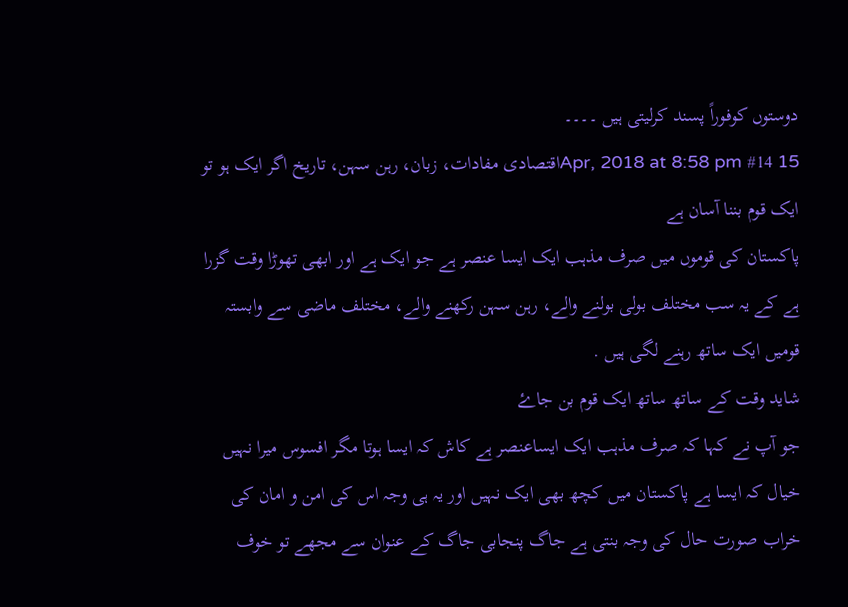دوستوں کوفوراً پسند کرلیتی ہیں ۔۔۔۔
15 Apr, 2018 at 8:58 pm #14اقتصادی مفادات، زبان، رہن سہن، تاریخ اگر ایک ہو تو ایک قوم بننا آسان ہے
پاکستان کی قوموں میں صرف مذہب ایک ایسا عنصر ہے جو ایک ہے اور ابھی تھوڑا وقت گزرا ہے کے یہ سب مختلف بولی بولنے والے، رہن سہن رکھنے والے، مختلف ماضی سے وابستہ قومیں ایک ساتھ رہنے لگی ہیں .
شاید وقت کے ساتھ ساتھ ایک قوم بن جاۓ
جو آپ نے کہا کہ صرف مذہب ایک ایساعنصر ہے کاش کہ ایسا ہوتا مگر افسوس میرا نہیں خیال کہ ایسا ہے پاکستان میں کچھ بھی ایک نہیں اور یہ ہی وجہ اس کی امن و امان کی خراب صورت حال کی وجہ بنتی ہے جاگ پنجابی جاگ کے عنوان سے مجھے تو خوف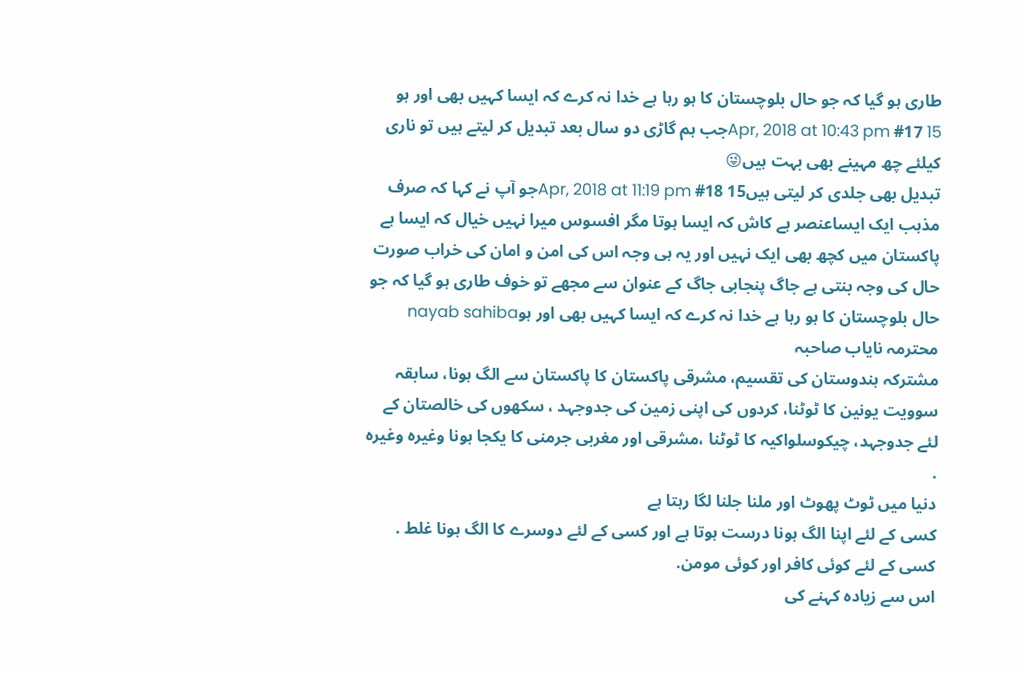طاری ہو گیا کہ جو حال بلوچستان کا ہو رہا ہے خدا نہ کرے کہ ایسا کہیں بھی اور ہو
15 Apr, 2018 at 10:43 pm #17جب ہم گاڑی دو سال بعد تبدیل کر لیتے ہیں تو ناری کیلئے چھ مہینے بھی بہت ہیں😜
تبدیل بھی جلدی کر لیتی ہیں15 Apr, 2018 at 11:19 pm #18جو آپ نے کہا کہ صرف مذہب ایک ایساعنصر ہے کاش کہ ایسا ہوتا مگر افسوس میرا نہیں خیال کہ ایسا ہے پاکستان میں کچھ بھی ایک نہیں اور یہ ہی وجہ اس کی امن و امان کی خراب صورت حال کی وجہ بنتی ہے جاگ پنجابی جاگ کے عنوان سے مجھے تو خوف طاری ہو گیا کہ جو حال بلوچستان کا ہو رہا ہے خدا نہ کرے کہ ایسا کہیں بھی اور ہوnayab sahiba
محترمہ نایاب صاحبہ
مشترکہ ہندوستان کی تقسیم، مشرقی پاکستان کا پاکستان سے الگ ہونا، سابقہ سوویت یونین کا ٹوٹنا، کردوں کی اپنی زمین کی جدوجہد ، سکھوں کی خالصتان کے لئے جدوجہد، چیکوسلواکیہ کا ٹوٹنا ،مشرقی اور مغربی جرمنی کا یکجا ہونا وغیرہ وغیرہ .
دنیا میں ٹوٹ پھوٹ اور ملنا جلنا لگا رہتا ہے
کسی کے لئے اپنا الگ ہونا درست ہوتا ہے اور کسی کے لئے دوسرے کا الگ ہونا غلط .
کسی کے لئے کوئی کافر اور کوئی مومن.
اس سے زیادہ کہنے کی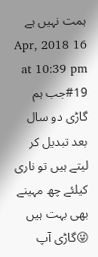ہمت نہیں ہے
16 Apr, 2018 at 10:39 pm #19جب ہم گاڑی دو سال بعد تبدیل کر لیتے ہیں تو ناری کیلئے چھ مہینے بھی بہت ہیں 😜گاڑی آپ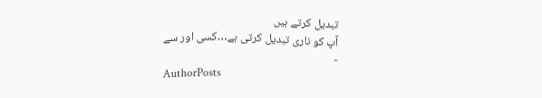تبدیل کرتے ہیں
آپ کو ناری تبدیل کرتی ہے…کسی اور سے
-
AuthorPosts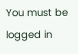You must be logged in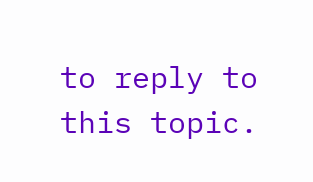to reply to this topic.